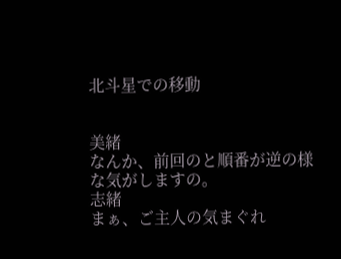北斗星での移動


美緒
なんか、前回のと順番が逆の様な気がしますの。
志緒
まぁ、ご主人の気まぐれ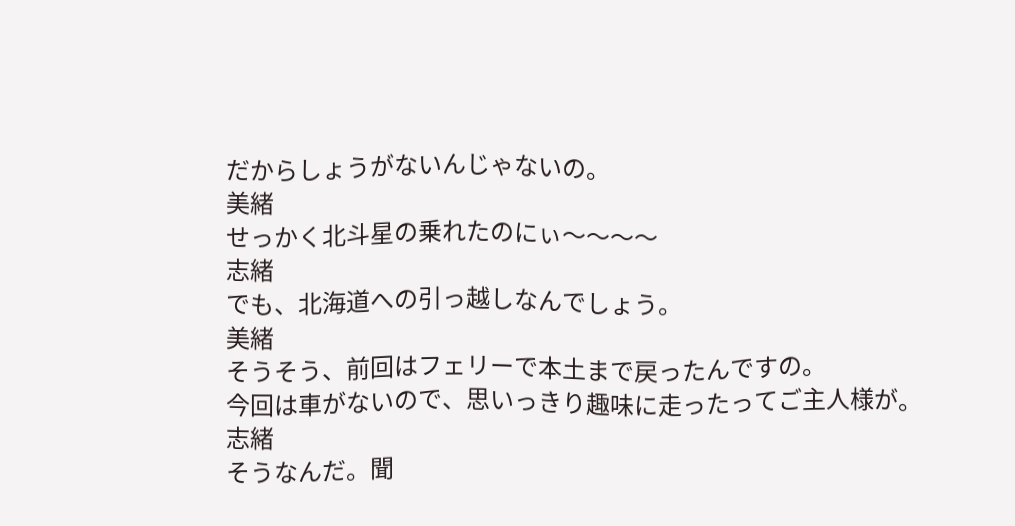だからしょうがないんじゃないの。
美緒
せっかく北斗星の乗れたのにぃ〜〜〜〜
志緒
でも、北海道への引っ越しなんでしょう。
美緒
そうそう、前回はフェリーで本土まで戻ったんですの。
今回は車がないので、思いっきり趣味に走ったってご主人様が。
志緒
そうなんだ。聞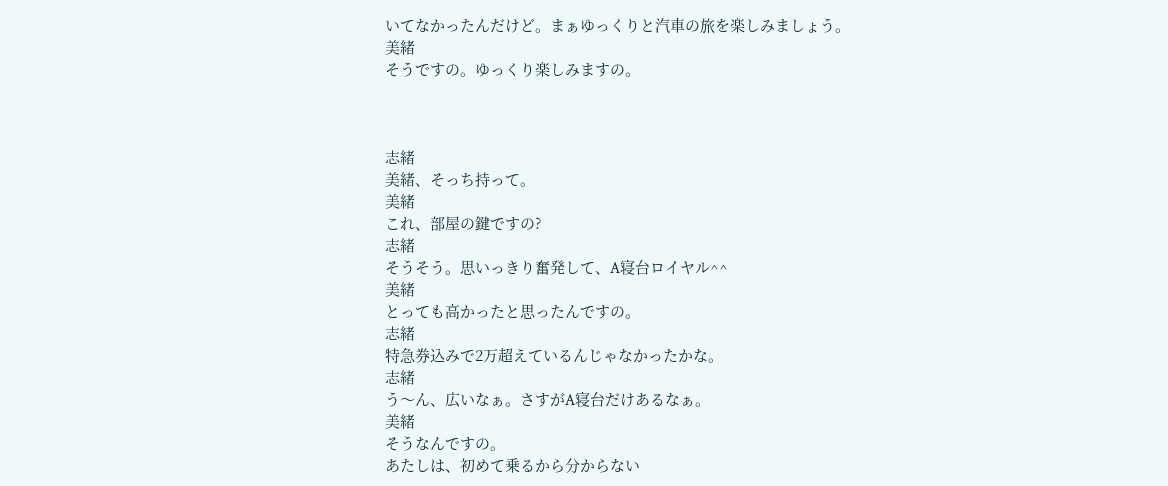いてなかったんだけど。まぁゆっくりと汽車の旅を楽しみましょう。
美緒
そうですの。ゆっくり楽しみますの。



志緒
美緒、そっち持って。
美緒
これ、部屋の鍵ですの?
志緒
そうそう。思いっきり奮発して、A寝台ロイヤル^^
美緒
とっても高かったと思ったんですの。
志緒
特急券込みで2万超えているんじゃなかったかな。
志緒
う〜ん、広いなぁ。さすがA寝台だけあるなぁ。
美緒
そうなんですの。
あたしは、初めて乗るから分からない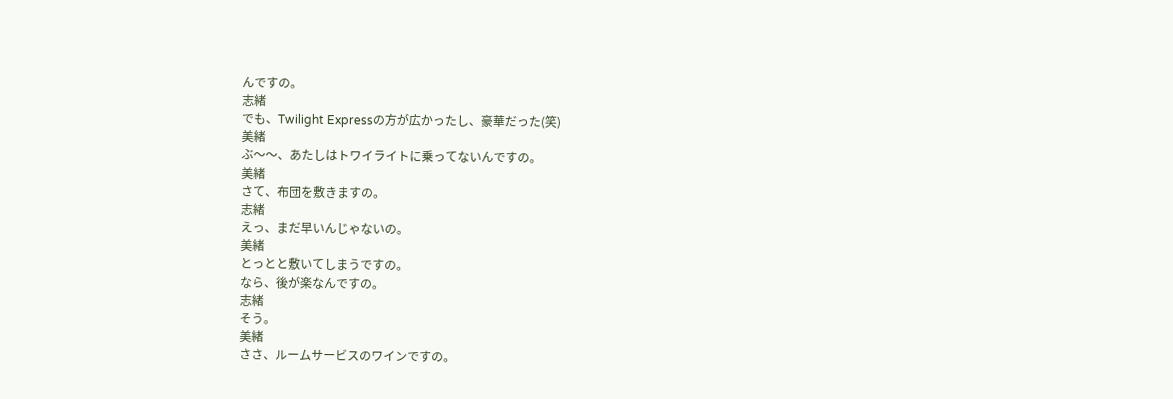んですの。
志緒
でも、Twilight Expressの方が広かったし、豪華だった(笑)
美緒
ぶ〜〜、あたしはトワイライトに乗ってないんですの。
美緒
さて、布団を敷きますの。
志緒
えっ、まだ早いんじゃないの。
美緒
とっとと敷いてしまうですの。
なら、後が楽なんですの。
志緒
そう。
美緒
ささ、ルームサービスのワインですの。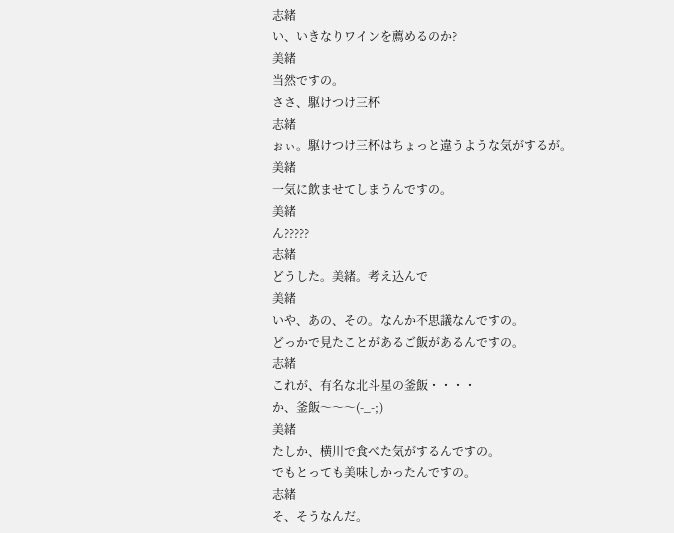志緒
い、いきなりワインを薦めるのか?
美緒
当然ですの。
ささ、駆けつけ三杯
志緒
ぉぃ。駆けつけ三杯はちょっと違うような気がするが。
美緒
一気に飲ませてしまうんですの。
美緒
ん?????
志緒
どうした。美緒。考え込んで
美緒
いや、あの、その。なんか不思議なんですの。
どっかで見たことがあるご飯があるんですの。
志緒
これが、有名な北斗星の釜飯・・・・
か、釜飯〜〜〜(-_-;)
美緒
たしか、横川で食べた気がするんですの。
でもとっても美味しかったんですの。
志緒
そ、そうなんだ。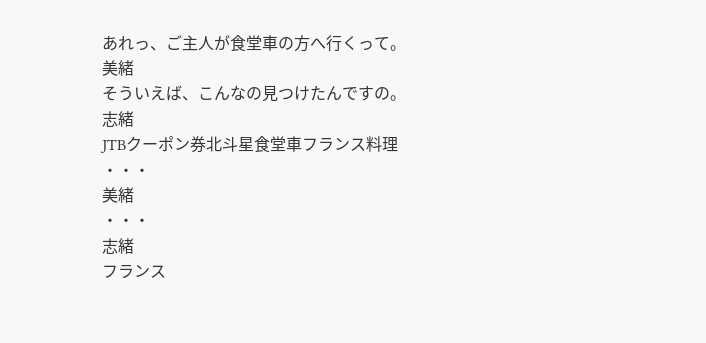あれっ、ご主人が食堂車の方へ行くって。
美緒
そういえば、こんなの見つけたんですの。
志緒
JTBクーポン券北斗星食堂車フランス料理
・・・
美緒
・・・
志緒
フランス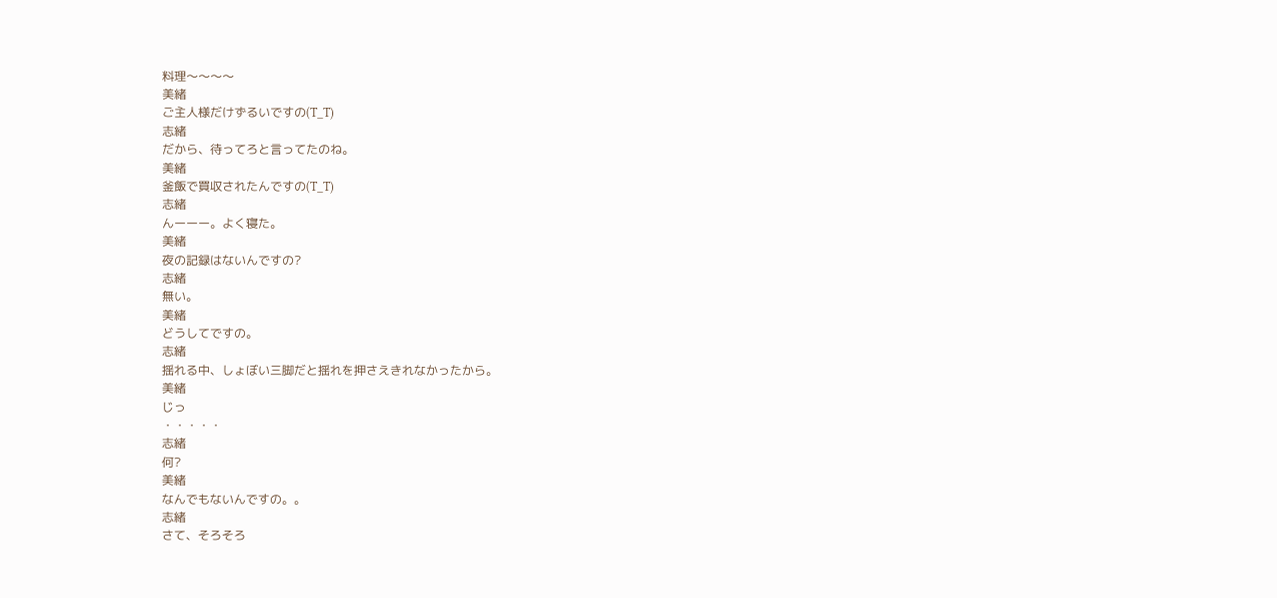料理〜〜〜〜
美緒
ご主人様だけずるいですの(T_T)
志緒
だから、待ってろと言ってたのね。
美緒
釜飯で買収されたんですの(T_T)
志緒
んーーー。よく寝た。
美緒
夜の記録はないんですの?
志緒
無い。
美緒
どうしてですの。
志緒
揺れる中、しょぼい三脚だと揺れを押さえきれなかったから。
美緒
じっ
・・・・・
志緒
何?
美緒
なんでもないんですの。。
志緒
さて、そろそろ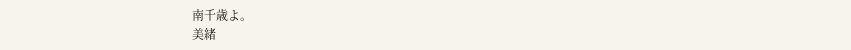南千歳よ。
美緒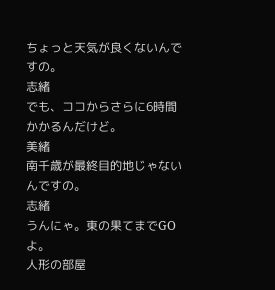ちょっと天気が良くないんですの。
志緒
でも、ココからさらに6時間かかるんだけど。
美緒
南千歳が最終目的地じゃないんですの。
志緒
うんにゃ。東の果てまでGOよ。
人形の部屋